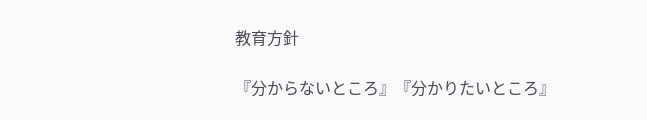教育方針

『分からないところ』『分かりたいところ』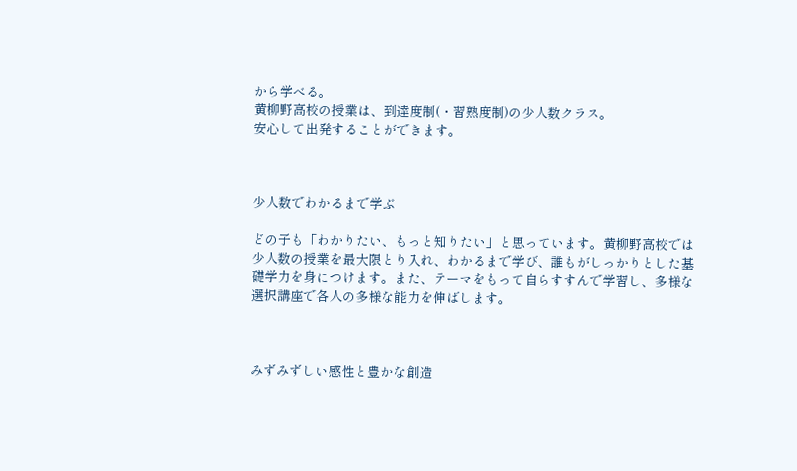から学べる。
黄柳野高校の授業は、到達度制(・習熟度制)の少人数クラス。
安心して出発することができます。



少人数でわかるまで学ぶ

どの子も「わかりたい、もっと知りたい」と思っています。黄柳野高校では少人数の授業を最大限とり入れ、わかるまで学び、誰もがしっかりとした基礎学力を身につけます。また、テーマをもって自らすすんで学習し、多様な選択講座で各人の多様な能力を伸ばします。



みずみずしい感性と豊かな創造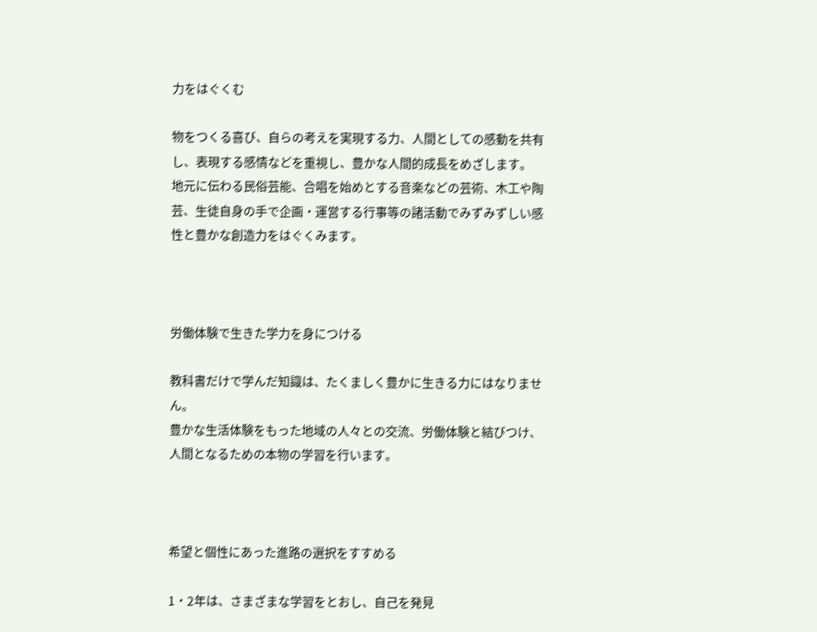力をはぐくむ

物をつくる喜び、自らの考えを実現する力、人間としての感動を共有し、表現する感情などを重視し、豊かな人間的成長をめざします。
地元に伝わる民俗芸能、合唱を始めとする音楽などの芸術、木工や陶芸、生徒自身の手で企画・運営する行事等の諸活動でみずみずしい感性と豊かな創造力をはぐくみます。



労働体験で生きた学力を身につける

教科書だけで学んだ知識は、たくましく豊かに生きる力にはなりません。
豊かな生活体験をもった地域の人々との交流、労働体験と結びつけ、人間となるための本物の学習を行います。



希望と個性にあった進路の選択をすすめる

1・2年は、さまざまな学習をとおし、自己を発見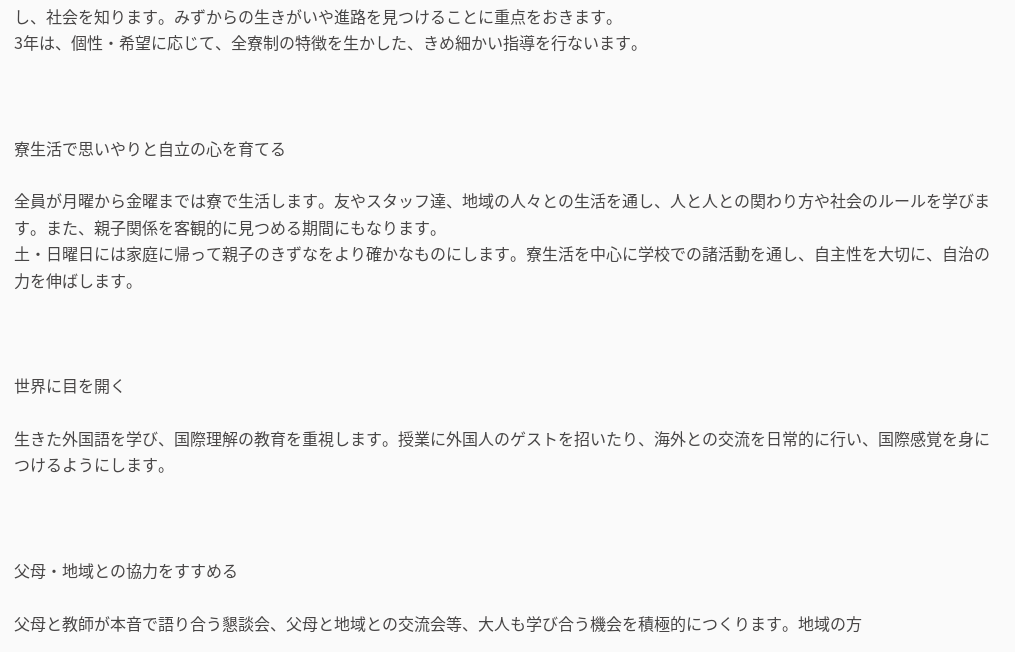し、社会を知ります。みずからの生きがいや進路を見つけることに重点をおきます。
3年は、個性・希望に応じて、全寮制の特徴を生かした、きめ細かい指導を行ないます。



寮生活で思いやりと自立の心を育てる

全員が月曜から金曜までは寮で生活します。友やスタッフ達、地域の人々との生活を通し、人と人との関わり方や社会のルールを学びます。また、親子関係を客観的に見つめる期間にもなります。
土・日曜日には家庭に帰って親子のきずなをより確かなものにします。寮生活を中心に学校での諸活動を通し、自主性を大切に、自治の力を伸ばします。



世界に目を開く

生きた外国語を学び、国際理解の教育を重視します。授業に外国人のゲストを招いたり、海外との交流を日常的に行い、国際感覚を身につけるようにします。



父母・地域との協力をすすめる

父母と教師が本音で語り合う懇談会、父母と地域との交流会等、大人も学び合う機会を積極的につくります。地域の方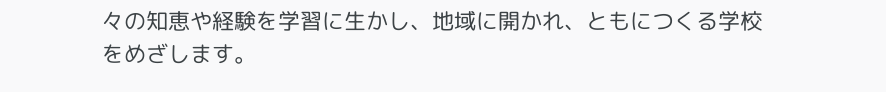々の知恵や経験を学習に生かし、地域に開かれ、ともにつくる学校をめざします。